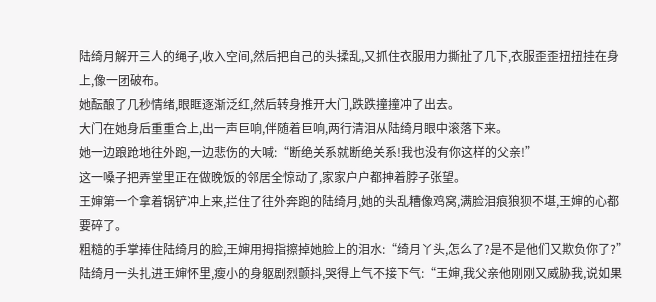陆绮月解开三人的绳子,收入空间,然后把自己的头揉乱,又抓住衣服用力撕扯了几下,衣服歪歪扭扭挂在身上,像一团破布。
她酝酿了几秒情绪,眼眶逐渐泛红,然后转身推开大门,跌跌撞撞冲了出去。
大门在她身后重重合上,出一声巨响,伴随着巨响,两行清泪从陆绮月眼中滚落下来。
她一边踉跄地往外跑,一边悲伤的大喊:“断绝关系就断绝关系!我也没有你这样的父亲!”
这一嗓子把弄堂里正在做晚饭的邻居全惊动了,家家户户都抻着脖子张望。
王婶第一个拿着锅铲冲上来,拦住了往外奔跑的陆绮月,她的头乱糟像鸡窝,满脸泪痕狼狈不堪,王婶的心都要碎了。
粗糙的手掌捧住陆绮月的脸,王婶用拇指擦掉她脸上的泪水:“绮月丫头,怎么了?是不是他们又欺负你了?”
陆绮月一头扎进王婶怀里,瘦小的身躯剧烈颤抖,哭得上气不接下气:“王婶,我父亲他刚刚又威胁我,说如果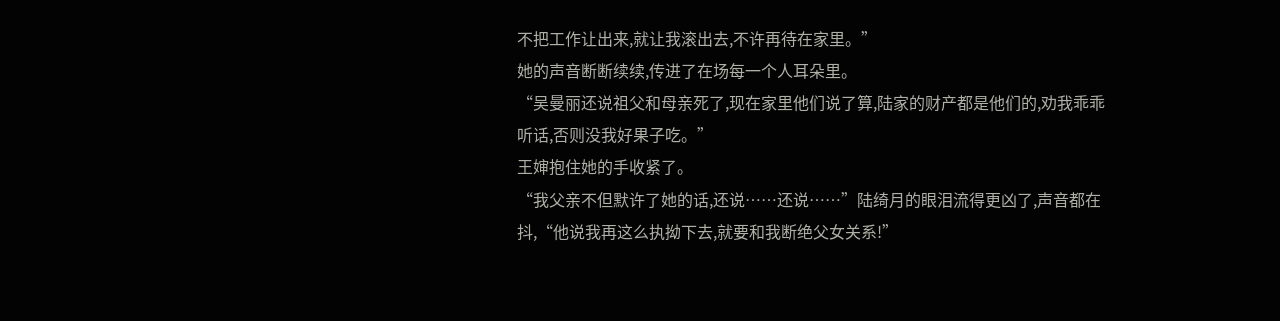不把工作让出来,就让我滚出去,不许再待在家里。”
她的声音断断续续,传进了在场每一个人耳朵里。
“吴曼丽还说祖父和母亲死了,现在家里他们说了算,陆家的财产都是他们的,劝我乖乖听话,否则没我好果子吃。”
王婶抱住她的手收紧了。
“我父亲不但默许了她的话,还说……还说……”陆绮月的眼泪流得更凶了,声音都在抖,“他说我再这么执拗下去,就要和我断绝父女关系!”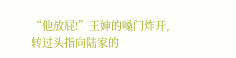“他放屁!”王婶的嗓门炸开,转过头指向陆家的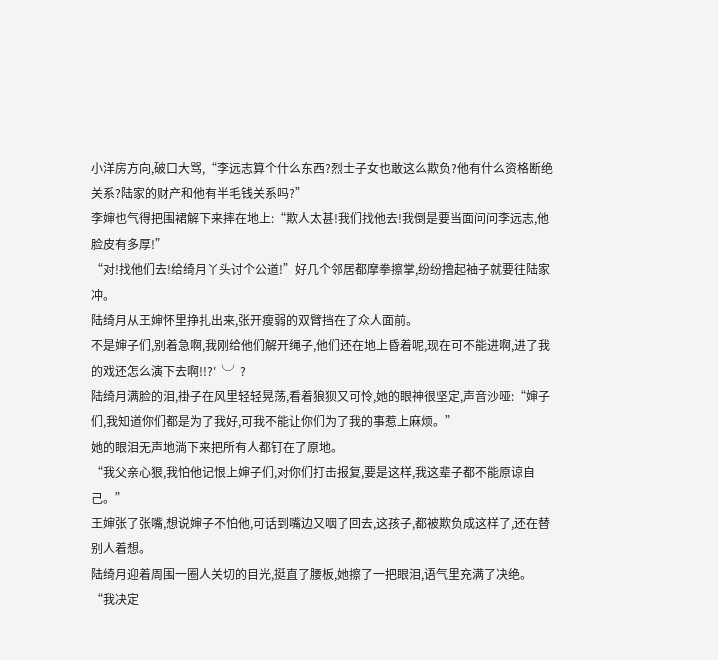小洋房方向,破口大骂,“李远志算个什么东西?烈士子女也敢这么欺负?他有什么资格断绝关系?陆家的财产和他有半毛钱关系吗?”
李婶也气得把围裙解下来摔在地上:“欺人太甚!我们找他去!我倒是要当面问问李远志,他脸皮有多厚!”
“对!找他们去!给绮月丫头讨个公道!”好几个邻居都摩拳擦掌,纷纷撸起袖子就要往陆家冲。
陆绮月从王婶怀里挣扎出来,张开瘦弱的双臂挡在了众人面前。
不是婶子们,别着急啊,我刚给他们解开绳子,他们还在地上昏着呢,现在可不能进啊,进了我的戏还怎么演下去啊!!?′╰╯?
陆绮月满脸的泪,褂子在风里轻轻晃荡,看着狼狈又可怜,她的眼神很坚定,声音沙哑:“婶子们,我知道你们都是为了我好,可我不能让你们为了我的事惹上麻烦。”
她的眼泪无声地淌下来把所有人都钉在了原地。
“我父亲心狠,我怕他记恨上婶子们,对你们打击报复,要是这样,我这辈子都不能原谅自己。”
王婶张了张嘴,想说婶子不怕他,可话到嘴边又咽了回去,这孩子,都被欺负成这样了,还在替别人着想。
陆绮月迎着周围一圈人关切的目光,挺直了腰板,她擦了一把眼泪,语气里充满了决绝。
“我决定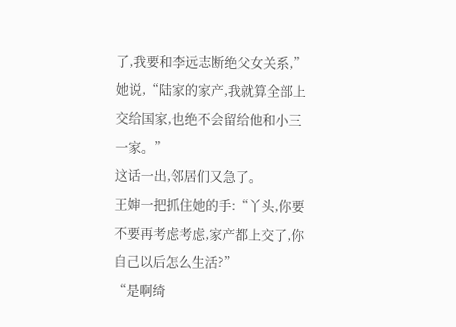了,我要和李远志断绝父女关系,”她说,“陆家的家产,我就算全部上交给国家,也绝不会留给他和小三一家。”
这话一出,邻居们又急了。
王婶一把抓住她的手:“丫头,你要不要再考虑考虑,家产都上交了,你自己以后怎么生活?”
“是啊绮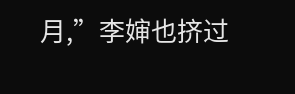月,”李婶也挤过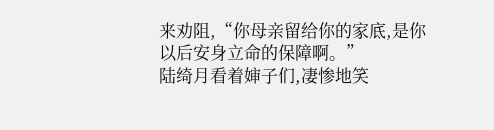来劝阻,“你母亲留给你的家底,是你以后安身立命的保障啊。”
陆绮月看着婶子们,凄惨地笑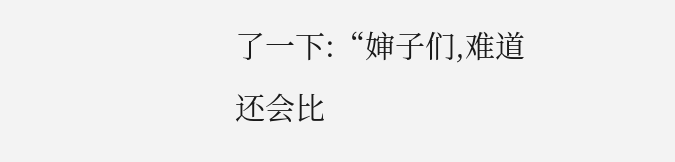了一下:“婶子们,难道还会比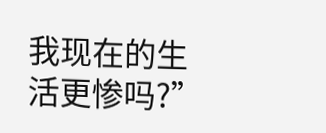我现在的生活更惨吗?”